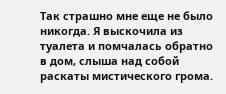Так страшно мне еще не было никогда. Я выскочила из туалета и помчалась обратно в дом, слыша над собой раскаты мистического грома.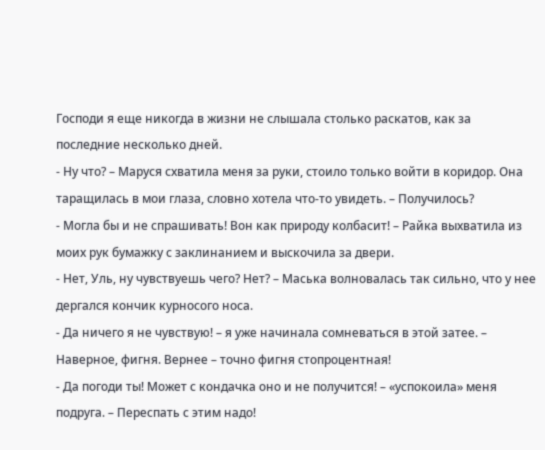Господи я еще никогда в жизни не слышала столько раскатов, как за последние несколько дней.
- Ну что? – Маруся схватила меня за руки, стоило только войти в коридор. Она таращилась в мои глаза, словно хотела что-то увидеть. – Получилось?
- Могла бы и не спрашивать! Вон как природу колбасит! – Райка выхватила из моих рук бумажку с заклинанием и выскочила за двери.
- Нет, Уль, ну чувствуешь чего? Нет? – Маська волновалась так сильно, что у нее дергался кончик курносого носа.
- Да ничего я не чувствую! – я уже начинала сомневаться в этой затее. – Наверное, фигня. Вернее – точно фигня стопроцентная!
- Да погоди ты! Может с кондачка оно и не получится! – «успокоила» меня подруга. – Переспать с этим надо!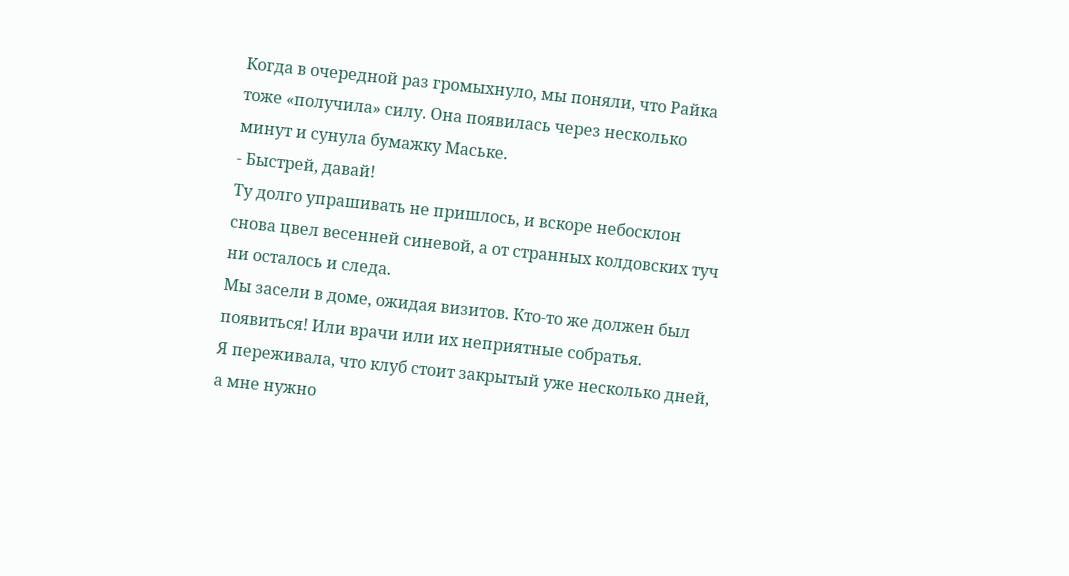Когда в очередной раз громыхнуло, мы поняли, что Райка тоже «получила» силу. Она появилась через несколько минут и сунула бумажку Маське.
- Быстрей, давай!
Ту долго упрашивать не пришлось, и вскоре небосклон снова цвел весенней синевой, а от странных колдовских туч ни осталось и следа.
Мы засели в доме, ожидая визитов. Кто-то же должен был появиться! Или врачи или их неприятные собратья.
Я переживала, что клуб стоит закрытый уже несколько дней, а мне нужно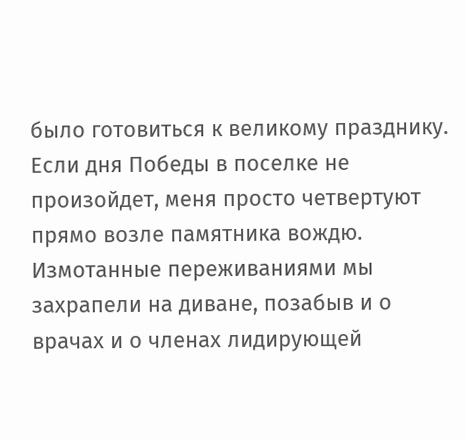было готовиться к великому празднику. Если дня Победы в поселке не произойдет, меня просто четвертуют прямо возле памятника вождю.
Измотанные переживаниями мы захрапели на диване, позабыв и о врачах и о членах лидирующей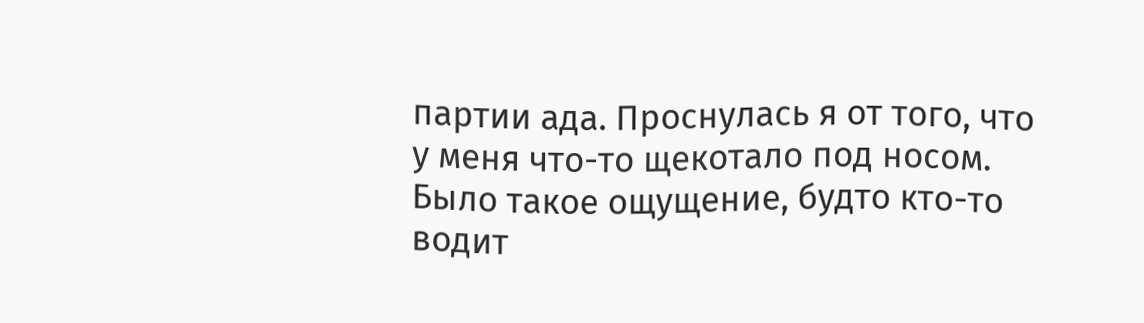партии ада. Проснулась я от того, что у меня что-то щекотало под носом. Было такое ощущение, будто кто-то водит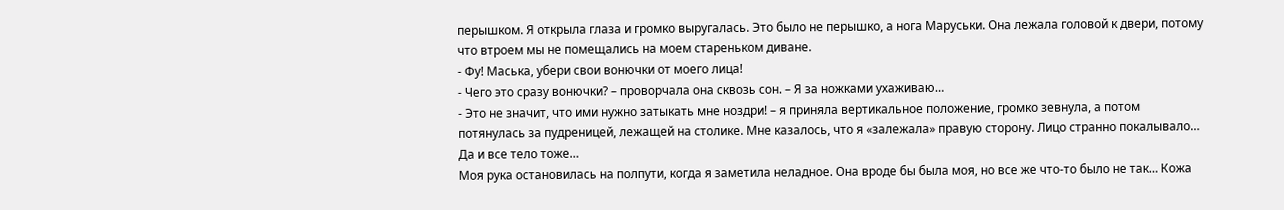перышком. Я открыла глаза и громко выругалась. Это было не перышко, а нога Маруськи. Она лежала головой к двери, потому что втроем мы не помещались на моем стареньком диване.
- Фу! Маська, убери свои вонючки от моего лица!
- Чего это сразу вонючки? – проворчала она сквозь сон. – Я за ножками ухаживаю…
- Это не значит, что ими нужно затыкать мне ноздри! – я приняла вертикальное положение, громко зевнула, а потом потянулась за пудреницей, лежащей на столике. Мне казалось, что я «залежала» правую сторону. Лицо странно покалывало… Да и все тело тоже…
Моя рука остановилась на полпути, когда я заметила неладное. Она вроде бы была моя, но все же что-то было не так… Кожа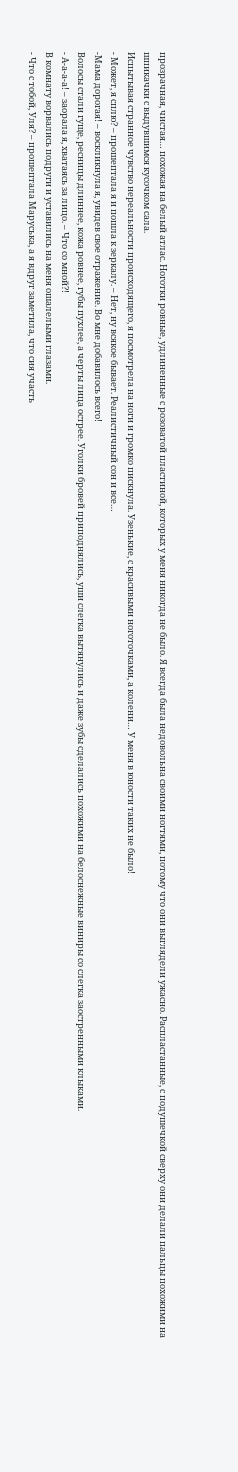прозрачная, чистая… похожая на белый атлас. Ноготки ровные, удлиненные с розоватой пластиной, которых у меня никогда не было. Я всегда была недовольна своими ногтями, потому что они выглядели ужасно. Распластанные, с подушечкой сверху они делали пальцы похожими на шпикачки с выдувшимся кусочком сала.
Испытывая странное чувство нереальности происходящего, я посмотрела на ноги и громко пискнула. Узенькие, с красивыми ноготочками, а колени… У меня в юности таких не было!
- Может, я сплю? – прошептала я и пошла к зеркалу. – Нет, ну всякое бывает. Реалистичный сон и все…
-Мама дорогая! – воскликнула я, увидев свое отражение. Во мне добавилось всего!
Волосы стали гуще, ресницы длиннее, кожа ровнее, губы пухлее, а черты лица острее. Уголки бровей приподнялись, уши слегка вытянулись и даже зубы сделались похожими на белоснежные виниры со слегка заостренными клыками.
- А-а-а-а! – заорала я, хватаясь за лицо. – Что со мной?!
В комнату ворвались подруги и уставились на меня ошалелыми глазами.
- Что с тобой, Уля? – прошептала Маруська, а я вдруг заметила, что сия участь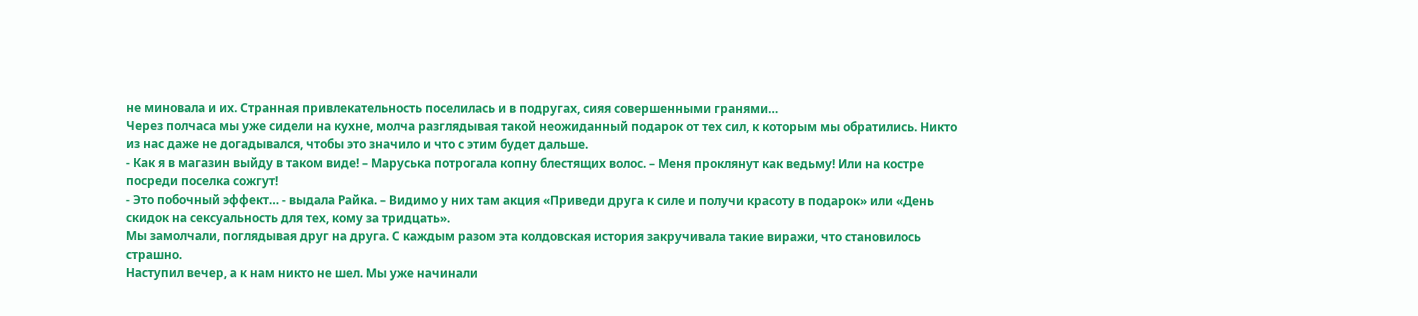не миновала и их. Странная привлекательность поселилась и в подругах, сияя совершенными гранями…
Через полчаса мы уже сидели на кухне, молча разглядывая такой неожиданный подарок от тех сил, к которым мы обратились. Никто из нас даже не догадывался, чтобы это значило и что с этим будет дальше.
- Как я в магазин выйду в таком виде! – Маруська потрогала копну блестящих волос. – Меня проклянут как ведьму! Или на костре посреди поселка сожгут!
- Это побочный эффект… - выдала Райка. – Видимо у них там акция «Приведи друга к силе и получи красоту в подарок» или «День скидок на сексуальность для тех, кому за тридцать».
Мы замолчали, поглядывая друг на друга. С каждым разом эта колдовская история закручивала такие виражи, что становилось страшно.
Наступил вечер, а к нам никто не шел. Мы уже начинали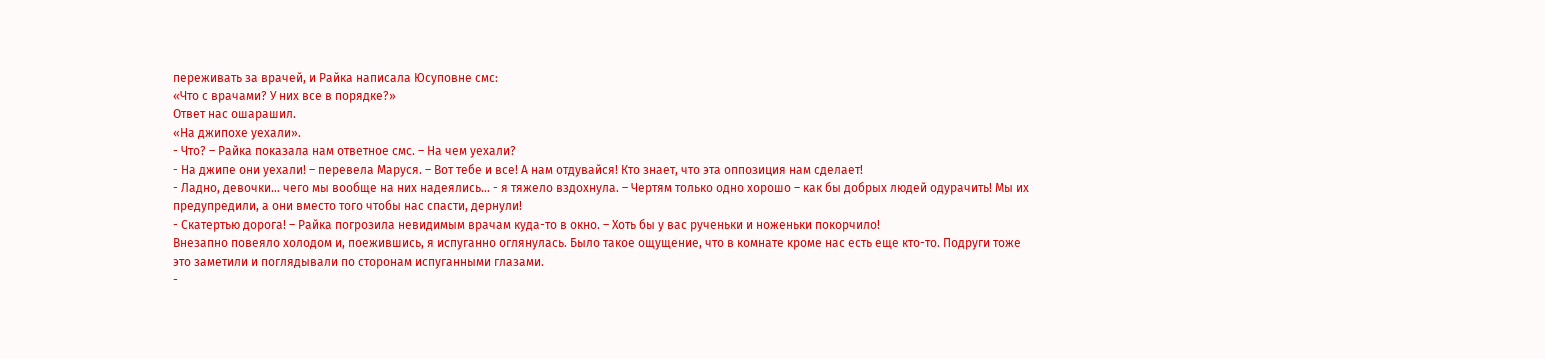переживать за врачей, и Райка написала Юсуповне смс:
«Что с врачами? У них все в порядке?»
Ответ нас ошарашил.
«На джипохе уехали».
- Что? – Райка показала нам ответное смс. – На чем уехали?
- На джипе они уехали! – перевела Маруся. – Вот тебе и все! А нам отдувайся! Кто знает, что эта оппозиция нам сделает!
- Ладно, девочки… чего мы вообще на них надеялись… - я тяжело вздохнула. – Чертям только одно хорошо – как бы добрых людей одурачить! Мы их предупредили, а они вместо того чтобы нас спасти, дернули!
- Скатертью дорога! – Райка погрозила невидимым врачам куда-то в окно. – Хоть бы у вас рученьки и ноженьки покорчило!
Внезапно повеяло холодом и, поежившись, я испуганно оглянулась. Было такое ощущение, что в комнате кроме нас есть еще кто-то. Подруги тоже это заметили и поглядывали по сторонам испуганными глазами.
-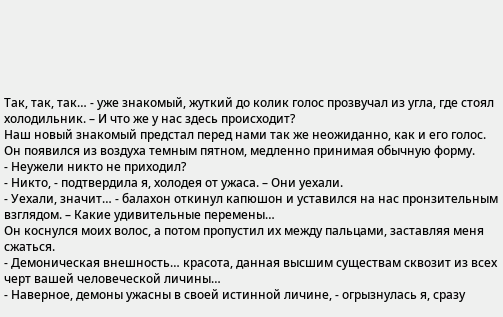Так, так, так… - уже знакомый, жуткий до колик голос прозвучал из угла, где стоял холодильник. – И что же у нас здесь происходит?
Наш новый знакомый предстал перед нами так же неожиданно, как и его голос. Он появился из воздуха темным пятном, медленно принимая обычную форму.
- Неужели никто не приходил?
- Никто, - подтвердила я, холодея от ужаса. – Они уехали.
- Уехали, значит… - балахон откинул капюшон и уставился на нас пронзительным взглядом. – Какие удивительные перемены…
Он коснулся моих волос, а потом пропустил их между пальцами, заставляя меня сжаться.
- Демоническая внешность… красота, данная высшим существам сквозит из всех черт вашей человеческой личины…
- Наверное, демоны ужасны в своей истинной личине, - огрызнулась я, сразу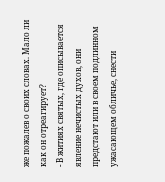же пожалев о своих словах. Мало ли как он отреагирует?
- В житиях святых, где описывается явление нечистых духов, они предстают или в своем подлинном ужасающем обличье, снести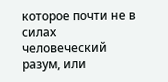которое почти не в силах человеческий разум, или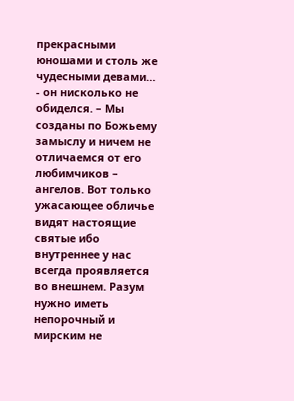прекрасными юношами и столь же чудесными девами… - он нисколько не обиделся. – Мы созданы по Божьему замыслу и ничем не отличаемся от его любимчиков – ангелов. Вот только ужасающее обличье видят настоящие святые ибо внутреннее у нас всегда проявляется во внешнем. Разум нужно иметь непорочный и мирским не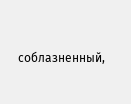соблазненный,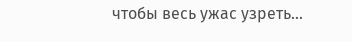чтобы весь ужас узреть…